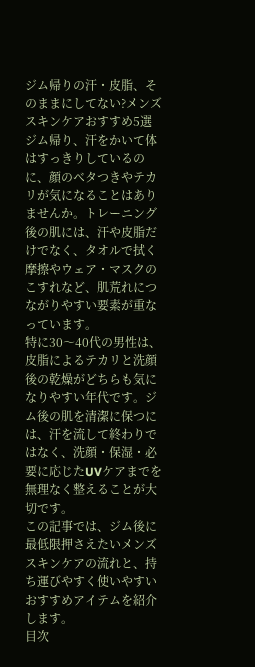ジム帰りの汗・皮脂、そのままにしてない?メンズスキンケアおすすめ5選
ジム帰り、汗をかいて体はすっきりしているのに、顔のベタつきやテカリが気になることはありませんか。トレーニング後の肌には、汗や皮脂だけでなく、タオルで拭く摩擦やウェア・マスクのこすれなど、肌荒れにつながりやすい要素が重なっています。
特に30〜40代の男性は、皮脂によるテカリと洗顔後の乾燥がどちらも気になりやすい年代です。ジム後の肌を清潔に保つには、汗を流して終わりではなく、洗顔・保湿・必要に応じたUVケアまでを無理なく整えることが大切です。
この記事では、ジム後に最低限押さえたいメンズスキンケアの流れと、持ち運びやすく使いやすいおすすめアイテムを紹介します。
目次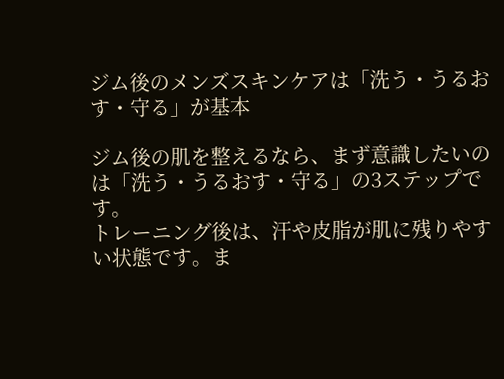ジム後のメンズスキンケアは「洗う・うるおす・守る」が基本

ジム後の肌を整えるなら、まず意識したいのは「洗う・うるおす・守る」の3ステップです。
トレーニング後は、汗や皮脂が肌に残りやすい状態です。ま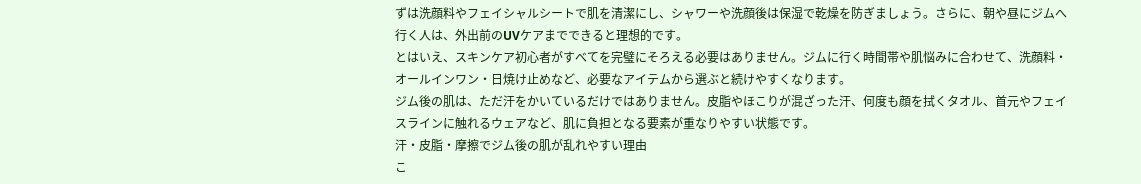ずは洗顔料やフェイシャルシートで肌を清潔にし、シャワーや洗顔後は保湿で乾燥を防ぎましょう。さらに、朝や昼にジムへ行く人は、外出前のUVケアまでできると理想的です。
とはいえ、スキンケア初心者がすべてを完璧にそろえる必要はありません。ジムに行く時間帯や肌悩みに合わせて、洗顔料・オールインワン・日焼け止めなど、必要なアイテムから選ぶと続けやすくなります。
ジム後の肌は、ただ汗をかいているだけではありません。皮脂やほこりが混ざった汗、何度も顔を拭くタオル、首元やフェイスラインに触れるウェアなど、肌に負担となる要素が重なりやすい状態です。
汗・皮脂・摩擦でジム後の肌が乱れやすい理由
こ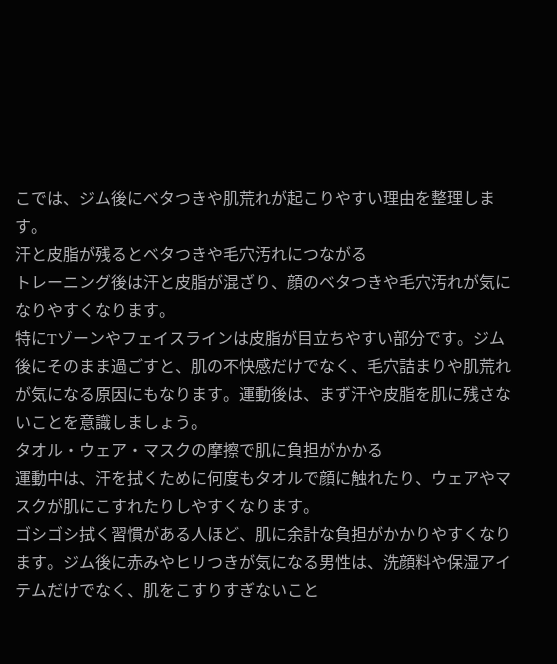こでは、ジム後にベタつきや肌荒れが起こりやすい理由を整理します。
汗と皮脂が残るとベタつきや毛穴汚れにつながる
トレーニング後は汗と皮脂が混ざり、顔のベタつきや毛穴汚れが気になりやすくなります。
特にTゾーンやフェイスラインは皮脂が目立ちやすい部分です。ジム後にそのまま過ごすと、肌の不快感だけでなく、毛穴詰まりや肌荒れが気になる原因にもなります。運動後は、まず汗や皮脂を肌に残さないことを意識しましょう。
タオル・ウェア・マスクの摩擦で肌に負担がかかる
運動中は、汗を拭くために何度もタオルで顔に触れたり、ウェアやマスクが肌にこすれたりしやすくなります。
ゴシゴシ拭く習慣がある人ほど、肌に余計な負担がかかりやすくなります。ジム後に赤みやヒリつきが気になる男性は、洗顔料や保湿アイテムだけでなく、肌をこすりすぎないこと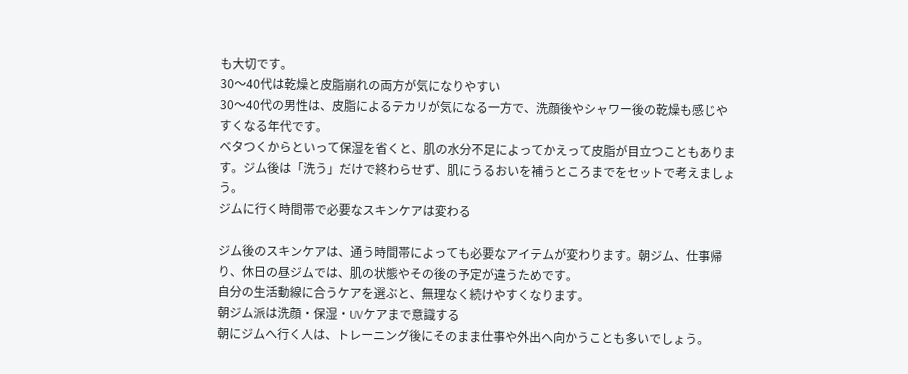も大切です。
30〜40代は乾燥と皮脂崩れの両方が気になりやすい
30〜40代の男性は、皮脂によるテカリが気になる一方で、洗顔後やシャワー後の乾燥も感じやすくなる年代です。
ベタつくからといって保湿を省くと、肌の水分不足によってかえって皮脂が目立つこともあります。ジム後は「洗う」だけで終わらせず、肌にうるおいを補うところまでをセットで考えましょう。
ジムに行く時間帯で必要なスキンケアは変わる

ジム後のスキンケアは、通う時間帯によっても必要なアイテムが変わります。朝ジム、仕事帰り、休日の昼ジムでは、肌の状態やその後の予定が違うためです。
自分の生活動線に合うケアを選ぶと、無理なく続けやすくなります。
朝ジム派は洗顔・保湿・UVケアまで意識する
朝にジムへ行く人は、トレーニング後にそのまま仕事や外出へ向かうことも多いでしょう。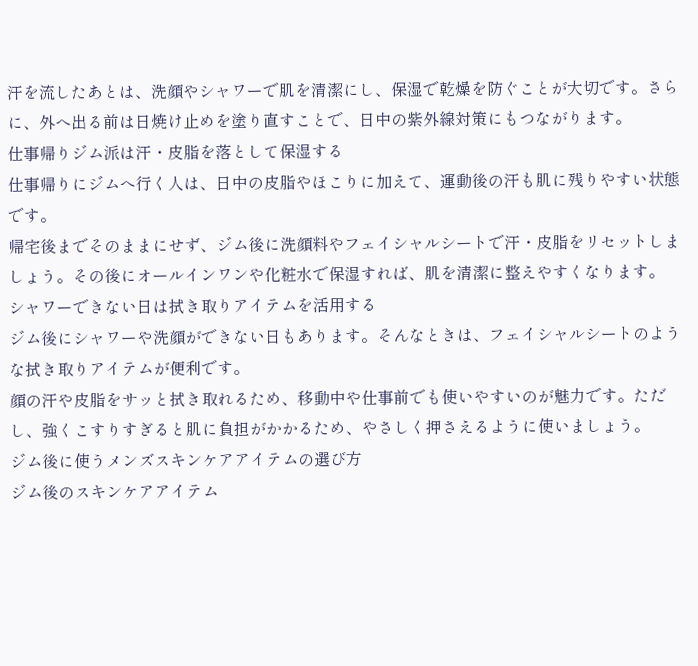汗を流したあとは、洗顔やシャワーで肌を清潔にし、保湿で乾燥を防ぐことが大切です。さらに、外へ出る前は日焼け止めを塗り直すことで、日中の紫外線対策にもつながります。
仕事帰りジム派は汗・皮脂を落として保湿する
仕事帰りにジムへ行く人は、日中の皮脂やほこりに加えて、運動後の汗も肌に残りやすい状態です。
帰宅後までそのままにせず、ジム後に洗顔料やフェイシャルシートで汗・皮脂をリセットしましょう。その後にオールインワンや化粧水で保湿すれば、肌を清潔に整えやすくなります。
シャワーできない日は拭き取りアイテムを活用する
ジム後にシャワーや洗顔ができない日もあります。そんなときは、フェイシャルシートのような拭き取りアイテムが便利です。
顔の汗や皮脂をサッと拭き取れるため、移動中や仕事前でも使いやすいのが魅力です。ただし、強くこすりすぎると肌に負担がかかるため、やさしく押さえるように使いましょう。
ジム後に使うメンズスキンケアアイテムの選び方
ジム後のスキンケアアイテム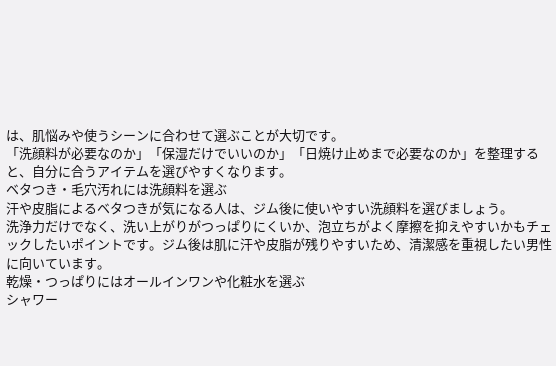は、肌悩みや使うシーンに合わせて選ぶことが大切です。
「洗顔料が必要なのか」「保湿だけでいいのか」「日焼け止めまで必要なのか」を整理すると、自分に合うアイテムを選びやすくなります。
ベタつき・毛穴汚れには洗顔料を選ぶ
汗や皮脂によるベタつきが気になる人は、ジム後に使いやすい洗顔料を選びましょう。
洗浄力だけでなく、洗い上がりがつっぱりにくいか、泡立ちがよく摩擦を抑えやすいかもチェックしたいポイントです。ジム後は肌に汗や皮脂が残りやすいため、清潔感を重視したい男性に向いています。
乾燥・つっぱりにはオールインワンや化粧水を選ぶ
シャワー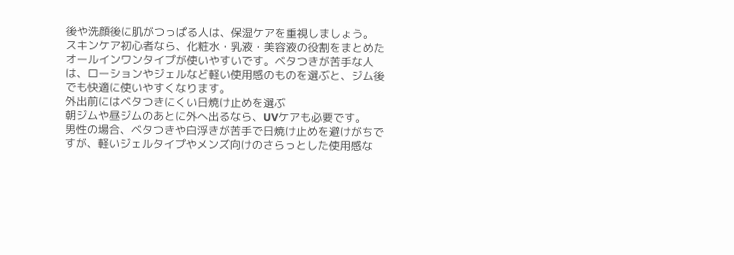後や洗顔後に肌がつっぱる人は、保湿ケアを重視しましょう。
スキンケア初心者なら、化粧水・乳液・美容液の役割をまとめたオールインワンタイプが使いやすいです。ベタつきが苦手な人は、ローションやジェルなど軽い使用感のものを選ぶと、ジム後でも快適に使いやすくなります。
外出前にはベタつきにくい日焼け止めを選ぶ
朝ジムや昼ジムのあとに外へ出るなら、UVケアも必要です。
男性の場合、ベタつきや白浮きが苦手で日焼け止めを避けがちですが、軽いジェルタイプやメンズ向けのさらっとした使用感な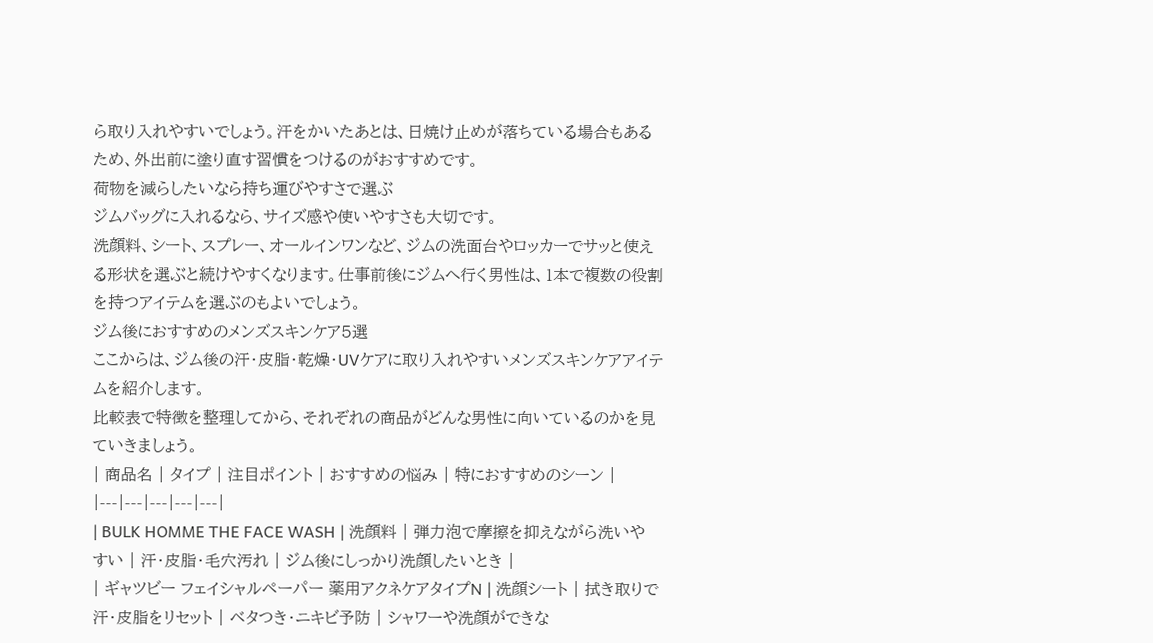ら取り入れやすいでしょう。汗をかいたあとは、日焼け止めが落ちている場合もあるため、外出前に塗り直す習慣をつけるのがおすすめです。
荷物を減らしたいなら持ち運びやすさで選ぶ
ジムバッグに入れるなら、サイズ感や使いやすさも大切です。
洗顔料、シート、スプレー、オールインワンなど、ジムの洗面台やロッカーでサッと使える形状を選ぶと続けやすくなります。仕事前後にジムへ行く男性は、1本で複数の役割を持つアイテムを選ぶのもよいでしょう。
ジム後におすすめのメンズスキンケア5選
ここからは、ジム後の汗・皮脂・乾燥・UVケアに取り入れやすいメンズスキンケアアイテムを紹介します。
比較表で特徴を整理してから、それぞれの商品がどんな男性に向いているのかを見ていきましょう。
| 商品名 | タイプ | 注目ポイント | おすすめの悩み | 特におすすめのシーン |
|---|---|---|---|---|
| BULK HOMME THE FACE WASH | 洗顔料 | 弾力泡で摩擦を抑えながら洗いやすい | 汗・皮脂・毛穴汚れ | ジム後にしっかり洗顔したいとき |
| ギャツビー フェイシャルペーパー 薬用アクネケアタイプN | 洗顔シート | 拭き取りで汗・皮脂をリセット | ベタつき・ニキビ予防 | シャワーや洗顔ができな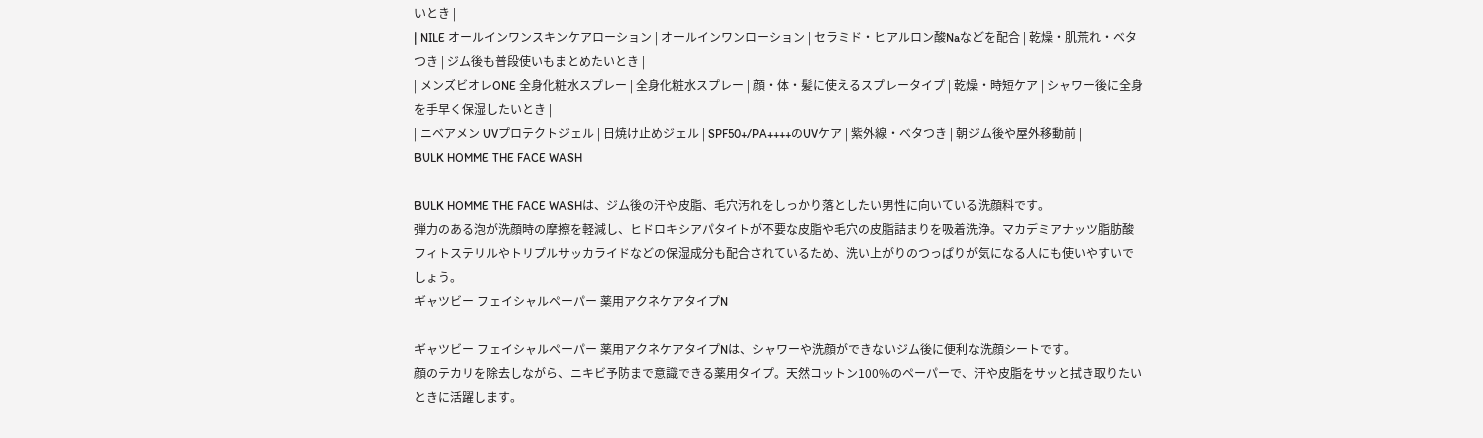いとき |
| NILE オールインワンスキンケアローション | オールインワンローション | セラミド・ヒアルロン酸Naなどを配合 | 乾燥・肌荒れ・ベタつき | ジム後も普段使いもまとめたいとき |
| メンズビオレONE 全身化粧水スプレー | 全身化粧水スプレー | 顔・体・髪に使えるスプレータイプ | 乾燥・時短ケア | シャワー後に全身を手早く保湿したいとき |
| ニベアメン UVプロテクトジェル | 日焼け止めジェル | SPF50+/PA++++のUVケア | 紫外線・ベタつき | 朝ジム後や屋外移動前 |
BULK HOMME THE FACE WASH

BULK HOMME THE FACE WASHは、ジム後の汗や皮脂、毛穴汚れをしっかり落としたい男性に向いている洗顔料です。
弾力のある泡が洗顔時の摩擦を軽減し、ヒドロキシアパタイトが不要な皮脂や毛穴の皮脂詰まりを吸着洗浄。マカデミアナッツ脂肪酸フィトステリルやトリプルサッカライドなどの保湿成分も配合されているため、洗い上がりのつっぱりが気になる人にも使いやすいでしょう。
ギャツビー フェイシャルペーパー 薬用アクネケアタイプN

ギャツビー フェイシャルペーパー 薬用アクネケアタイプNは、シャワーや洗顔ができないジム後に便利な洗顔シートです。
顔のテカリを除去しながら、ニキビ予防まで意識できる薬用タイプ。天然コットン100%のペーパーで、汗や皮脂をサッと拭き取りたいときに活躍します。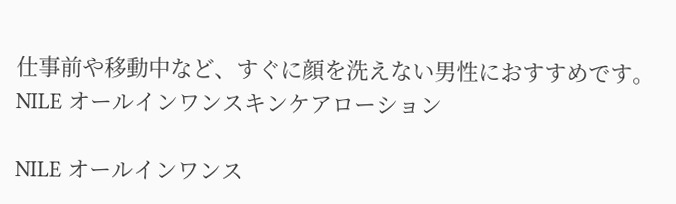仕事前や移動中など、すぐに顔を洗えない男性におすすめです。
NILE オールインワンスキンケアローション

NILE オールインワンス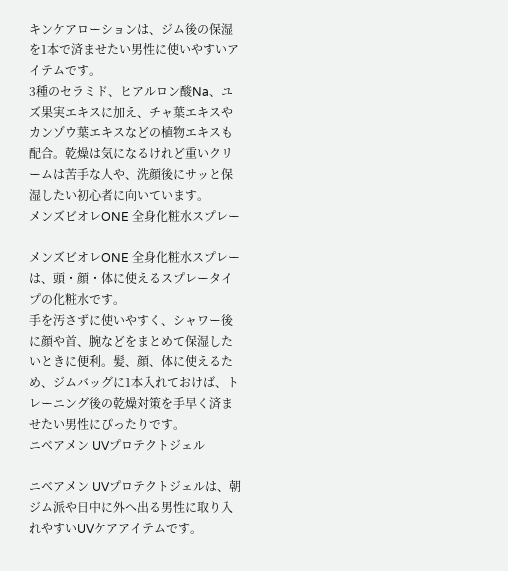キンケアローションは、ジム後の保湿を1本で済ませたい男性に使いやすいアイテムです。
3種のセラミド、ヒアルロン酸Na、ユズ果実エキスに加え、チャ葉エキスやカンゾウ葉エキスなどの植物エキスも配合。乾燥は気になるけれど重いクリームは苦手な人や、洗顔後にサッと保湿したい初心者に向いています。
メンズビオレONE 全身化粧水スプレー

メンズビオレONE 全身化粧水スプレーは、頭・顔・体に使えるスプレータイプの化粧水です。
手を汚さずに使いやすく、シャワー後に顔や首、腕などをまとめて保湿したいときに便利。髪、顔、体に使えるため、ジムバッグに1本入れておけば、トレーニング後の乾燥対策を手早く済ませたい男性にぴったりです。
ニベアメン UVプロテクトジェル

ニベアメン UVプロテクトジェルは、朝ジム派や日中に外へ出る男性に取り入れやすいUVケアアイテムです。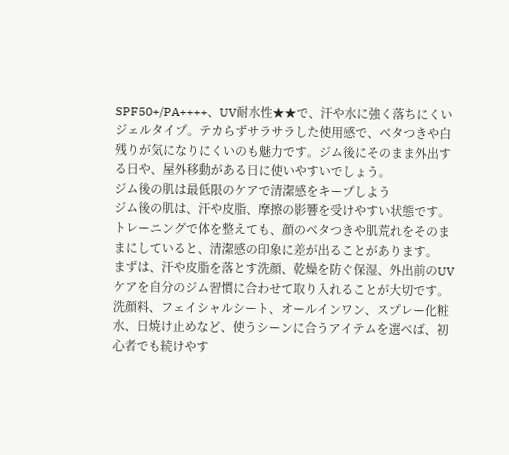SPF50+/PA++++、UV耐水性★★で、汗や水に強く落ちにくいジェルタイプ。テカらずサラサラした使用感で、ベタつきや白残りが気になりにくいのも魅力です。ジム後にそのまま外出する日や、屋外移動がある日に使いやすいでしょう。
ジム後の肌は最低限のケアで清潔感をキープしよう
ジム後の肌は、汗や皮脂、摩擦の影響を受けやすい状態です。トレーニングで体を整えても、顔のベタつきや肌荒れをそのままにしていると、清潔感の印象に差が出ることがあります。
まずは、汗や皮脂を落とす洗顔、乾燥を防ぐ保湿、外出前のUVケアを自分のジム習慣に合わせて取り入れることが大切です。洗顔料、フェイシャルシート、オールインワン、スプレー化粧水、日焼け止めなど、使うシーンに合うアイテムを選べば、初心者でも続けやす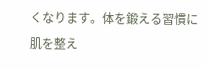くなります。体を鍛える習慣に肌を整え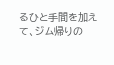るひと手間を加えて、ジム帰りの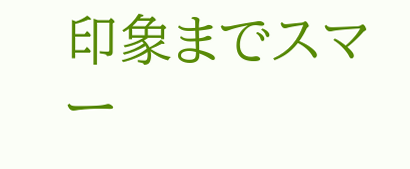印象までスマー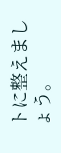トに整えましょう。